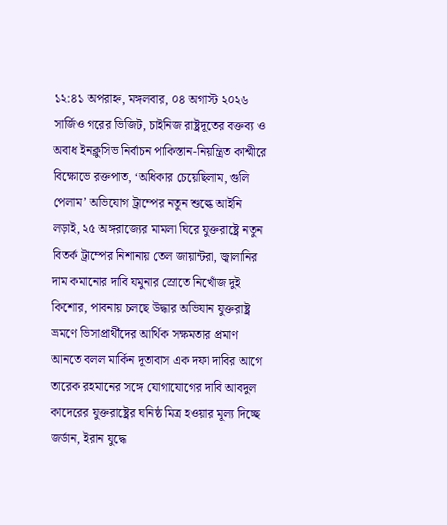১২:৪১ অপরাহ্ন, মঙ্গলবার, ০৪ অগাস্ট ২০২৬
সার্জিও গরের ভিজিট, চাইনিজ রাষ্ট্রদূতের বক্তব্য ও অবাধ ইনক্লুসিভ নির্বাচন পাকিস্তান-নিয়ন্ত্রিত কাশ্মীরে বিক্ষোভে রক্তপাত, ‘অধিকার চেয়েছিলাম, গুলি পেলাম’ অভিযোগ ট্রাম্পের নতুন শুল্কে আইনি লড়াই, ২৫ অঙ্গরাজ্যের মামলা ঘিরে যুক্তরাষ্ট্রে নতুন বিতর্ক ট্রাম্পের নিশানায় তেল জায়ান্টরা, জ্বালানির দাম কমানোর দাবি যমুনার স্রোতে নিখোঁজ দুই কিশোর, পাবনায় চলছে উদ্ধার অভিযান যুক্তরাষ্ট্র ভ্রমণে ভিসাপ্রার্থীদের আর্থিক সক্ষমতার প্রমাণ আনতে বলল মার্কিন দূতাবাস এক দফা দাবির আগে তারেক রহমানের সঙ্গে যোগাযোগের দাবি আবদুল কাদেরের যুক্তরাষ্ট্রের ঘনিষ্ঠ মিত্র হওয়ার মূল্য দিচ্ছে জর্ডান, ইরান যুদ্ধে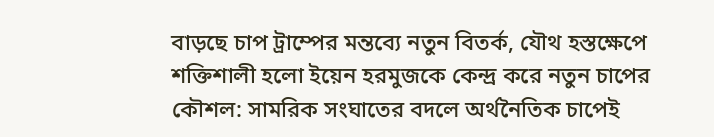বাড়ছে চাপ ট্রাম্পের মন্তব্যে নতুন বিতর্ক, যৌথ হস্তক্ষেপে শক্তিশালী হলো ইয়েন হরমুজকে কেন্দ্র করে নতুন চাপের কৌশল: সামরিক সংঘাতের বদলে অর্থনৈতিক চাপেই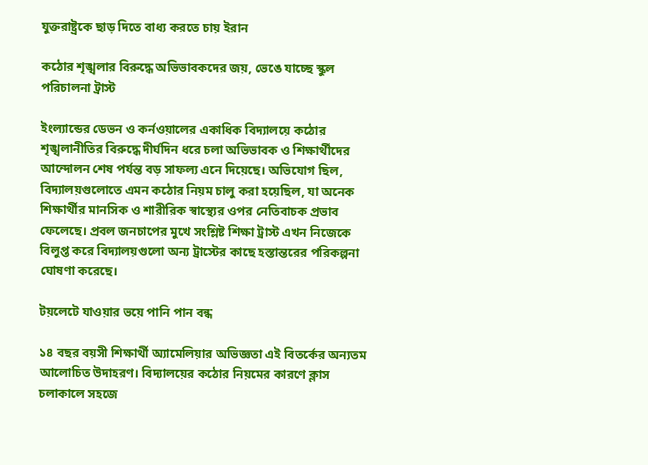যুক্তরাষ্ট্রকে ছাড় দিতে বাধ্য করতে চায় ইরান

কঠোর শৃঙ্খলার বিরুদ্ধে অভিভাবকদের জয়, ভেঙে যাচ্ছে স্কুল পরিচালনা ট্রাস্ট

ইংল্যান্ডের ডেভন ও কর্নওয়ালের একাধিক বিদ্যালয়ে কঠোর শৃঙ্খলানীতির বিরুদ্ধে দীর্ঘদিন ধরে চলা অভিভাবক ও শিক্ষার্থীদের আন্দোলন শেষ পর্যন্ত বড় সাফল্য এনে দিয়েছে। অভিযোগ ছিল, বিদ্যালয়গুলোতে এমন কঠোর নিয়ম চালু করা হয়েছিল, যা অনেক শিক্ষার্থীর মানসিক ও শারীরিক স্বাস্থ্যের ওপর নেতিবাচক প্রভাব ফেলেছে। প্রবল জনচাপের মুখে সংশ্লিষ্ট শিক্ষা ট্রাস্ট এখন নিজেকে বিলুপ্ত করে বিদ্যালয়গুলো অন্য ট্রাস্টের কাছে হস্তান্তরের পরিকল্পনা ঘোষণা করেছে।

টয়লেটে যাওয়ার ভয়ে পানি পান বন্ধ

১৪ বছর বয়সী শিক্ষার্থী অ্যামেলিয়ার অভিজ্ঞতা এই বিতর্কের অন্যতম আলোচিত উদাহরণ। বিদ্যালয়ের কঠোর নিয়মের কারণে ক্লাস চলাকালে সহজে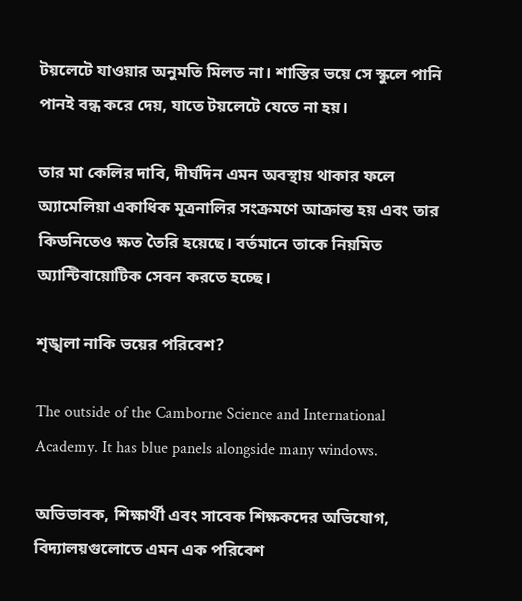টয়লেটে যাওয়ার অনুমতি মিলত না। শাস্তির ভয়ে সে স্কুলে পানি পানই বন্ধ করে দেয়, যাতে টয়লেটে যেতে না হয়।

তার মা কেলির দাবি, দীর্ঘদিন এমন অবস্থায় থাকার ফলে অ্যামেলিয়া একাধিক মূত্রনালির সংক্রমণে আক্রান্ত হয় এবং তার কিডনিতেও ক্ষত তৈরি হয়েছে। বর্তমানে তাকে নিয়মিত অ্যান্টিবায়োটিক সেবন করতে হচ্ছে।

শৃঙ্খলা নাকি ভয়ের পরিবেশ?

The outside of the Camborne Science and International Academy. It has blue panels alongside many windows.

অভিভাবক, শিক্ষার্থী এবং সাবেক শিক্ষকদের অভিযোগ, বিদ্যালয়গুলোতে এমন এক পরিবেশ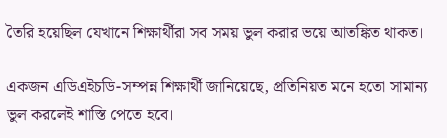তৈরি হয়েছিল যেখানে শিক্ষার্থীরা সব সময় ভুল করার ভয়ে আতঙ্কিত থাকত।

একজন এডিএইচডি-সম্পন্ন শিক্ষার্থী জানিয়েছে, প্রতিনিয়ত মনে হতো সামান্য ভুল করলেই শাস্তি পেতে হবে।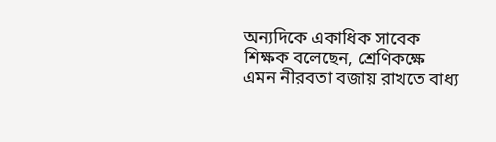অন্যদিকে একাধিক সাবেক শিক্ষক বলেছেন, শ্রেণিকক্ষে এমন নীরবতা বজায় রাখতে বাধ্য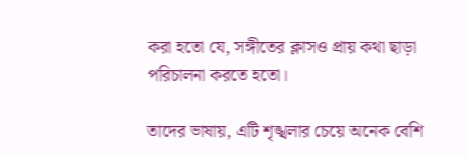করা হতো যে, সঙ্গীতের ক্লাসও প্রায় কথা ছাড়া পরিচালনা করতে হতো।

তাদের ভাষায়, এটি শৃঙ্খলার চেয়ে অনেক বেশি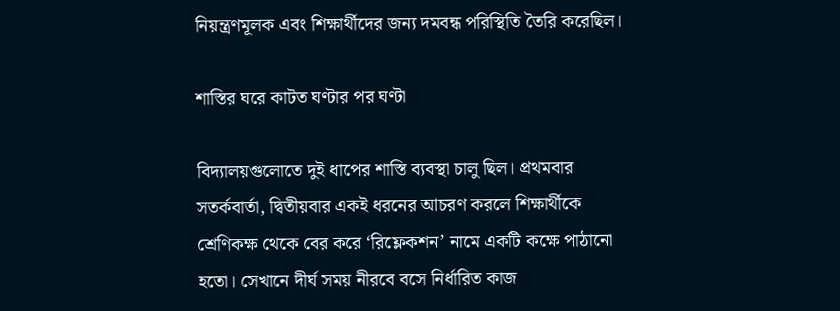নিয়ন্ত্রণমূলক এবং শিক্ষার্থীদের জন্য দমবন্ধ পরিস্থিতি তৈরি করেছিল।

শাস্তির ঘরে কাটত ঘণ্টার পর ঘণ্টা

বিদ্যালয়গুলোতে দুই ধাপের শাস্তি ব্যবস্থা চালু ছিল। প্রথমবার সতর্কবার্তা, দ্বিতীয়বার একই ধরনের আচরণ করলে শিক্ষার্থীকে শ্রেণিকক্ষ থেকে বের করে ‘রিফ্লেকশন’ নামে একটি কক্ষে পাঠানো হতো। সেখানে দীর্ঘ সময় নীরবে বসে নির্ধারিত কাজ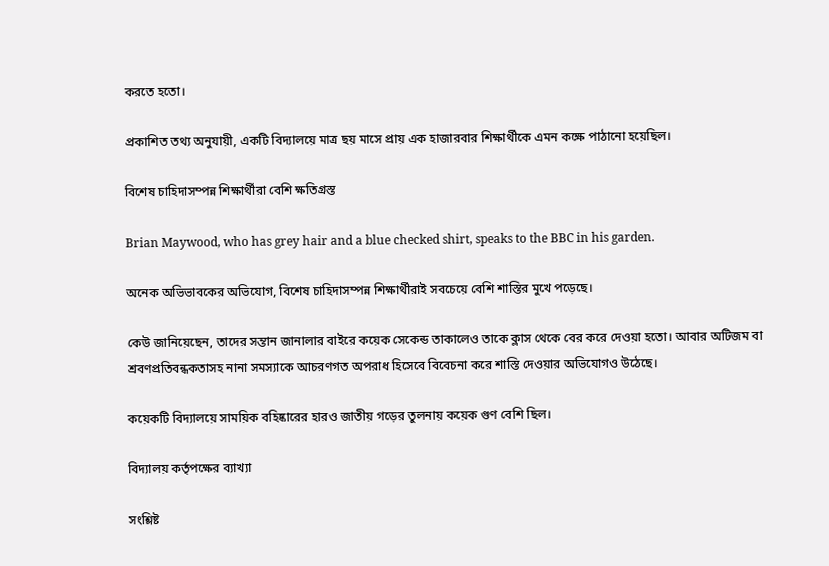করতে হতো।

প্রকাশিত তথ্য অনুযায়ী, একটি বিদ্যালয়ে মাত্র ছয় মাসে প্রায় এক হাজারবার শিক্ষার্থীকে এমন কক্ষে পাঠানো হয়েছিল।

বিশেষ চাহিদাসম্পন্ন শিক্ষার্থীরা বেশি ক্ষতিগ্রস্ত

Brian Maywood, who has grey hair and a blue checked shirt, speaks to the BBC in his garden.

অনেক অভিভাবকের অভিযোগ, বিশেষ চাহিদাসম্পন্ন শিক্ষার্থীরাই সবচেয়ে বেশি শাস্তির মুখে পড়েছে।

কেউ জানিয়েছেন, তাদের সন্তান জানালার বাইরে কয়েক সেকেন্ড তাকালেও তাকে ক্লাস থেকে বের করে দেওয়া হতো। আবার অটিজম বা শ্রবণপ্রতিবন্ধকতাসহ নানা সমস্যাকে আচরণগত অপরাধ হিসেবে বিবেচনা করে শাস্তি দেওয়ার অভিযোগও উঠেছে।

কয়েকটি বিদ্যালয়ে সাময়িক বহিষ্কারের হারও জাতীয় গড়ের তুলনায় কয়েক গুণ বেশি ছিল।

বিদ্যালয় কর্তৃপক্ষের ব্যাখ্যা

সংশ্লিষ্ট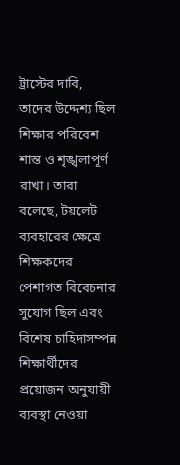ট্রাস্টের দাবি, তাদের উদ্দেশ্য ছিল শিক্ষার পরিবেশ শান্ত ও শৃঙ্খলাপূর্ণ রাখা। তারা বলেছে, টয়লেট ব্যবহারের ক্ষেত্রে শিক্ষকদের পেশাগত বিবেচনার সুযোগ ছিল এবং বিশেষ চাহিদাসম্পন্ন শিক্ষার্থীদের প্রয়োজন অনুযায়ী ব্যবস্থা নেওয়া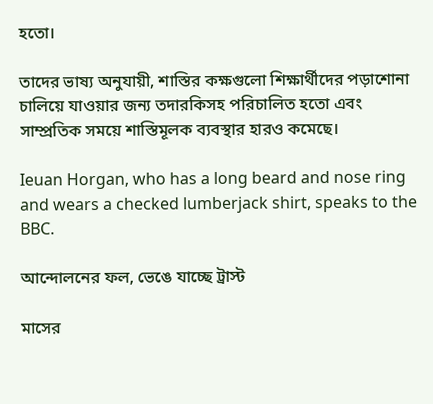হতো।

তাদের ভাষ্য অনুযায়ী, শাস্তির কক্ষগুলো শিক্ষার্থীদের পড়াশোনা চালিয়ে যাওয়ার জন্য তদারকিসহ পরিচালিত হতো এবং সাম্প্রতিক সময়ে শাস্তিমূলক ব্যবস্থার হারও কমেছে।

Ieuan Horgan, who has a long beard and nose ring and wears a checked lumberjack shirt, speaks to the BBC.

আন্দোলনের ফল, ভেঙে যাচ্ছে ট্রাস্ট

মাসের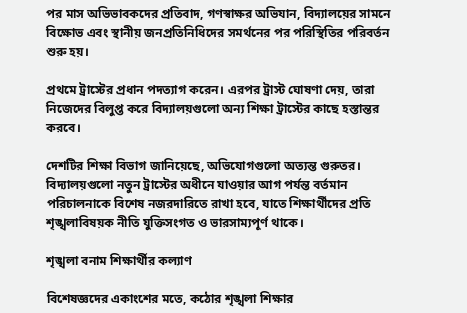পর মাস অভিভাবকদের প্রতিবাদ, গণস্বাক্ষর অভিযান, বিদ্যালয়ের সামনে বিক্ষোভ এবং স্থানীয় জনপ্রতিনিধিদের সমর্থনের পর পরিস্থিতির পরিবর্তন শুরু হয়।

প্রথমে ট্রাস্টের প্রধান পদত্যাগ করেন। এরপর ট্রাস্ট ঘোষণা দেয়, তারা নিজেদের বিলুপ্ত করে বিদ্যালয়গুলো অন্য শিক্ষা ট্রাস্টের কাছে হস্তান্তর করবে।

দেশটির শিক্ষা বিভাগ জানিয়েছে, অভিযোগগুলো অত্যন্ত গুরুতর। বিদ্যালয়গুলো নতুন ট্রাস্টের অধীনে যাওয়ার আগ পর্যন্ত বর্তমান পরিচালনাকে বিশেষ নজরদারিতে রাখা হবে, যাতে শিক্ষার্থীদের প্রতি শৃঙ্খলাবিষয়ক নীতি যুক্তিসংগত ও ভারসাম্যপূর্ণ থাকে।

শৃঙ্খলা বনাম শিক্ষার্থীর কল্যাণ

বিশেষজ্ঞদের একাংশের মতে, কঠোর শৃঙ্খলা শিক্ষার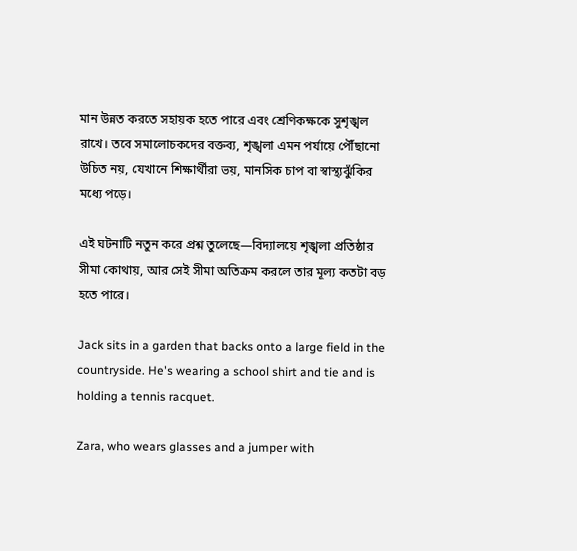মান উন্নত করতে সহায়ক হতে পারে এবং শ্রেণিকক্ষকে সুশৃঙ্খল রাখে। তবে সমালোচকদের বক্তব্য, শৃঙ্খলা এমন পর্যায়ে পৌঁছানো উচিত নয়, যেখানে শিক্ষার্থীরা ভয়, মানসিক চাপ বা স্বাস্থ্যঝুঁকির মধ্যে পড়ে।

এই ঘটনাটি নতুন করে প্রশ্ন তুলেছে—বিদ্যালয়ে শৃঙ্খলা প্রতিষ্ঠার সীমা কোথায়, আর সেই সীমা অতিক্রম করলে তার মূল্য কতটা বড় হতে পারে।

Jack sits in a garden that backs onto a large field in the countryside. He's wearing a school shirt and tie and is holding a tennis racquet.

Zara, who wears glasses and a jumper with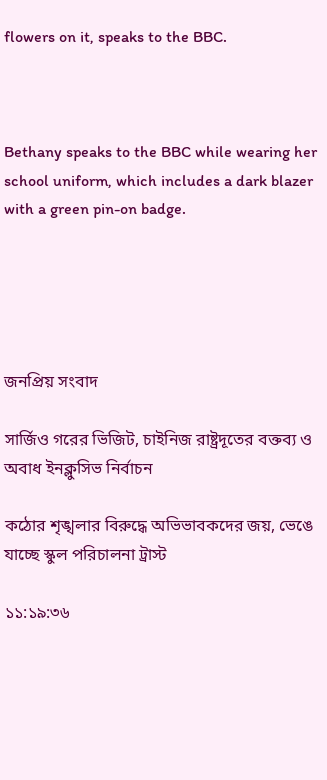flowers on it, speaks to the BBC.



Bethany speaks to the BBC while wearing her school uniform, which includes a dark blazer with a green pin-on badge.





জনপ্রিয় সংবাদ

সার্জিও গরের ভিজিট, চাইনিজ রাষ্ট্রদূতের বক্তব্য ও অবাধ ইনক্লুসিভ নির্বাচন

কঠোর শৃঙ্খলার বিরুদ্ধে অভিভাবকদের জয়, ভেঙে যাচ্ছে স্কুল পরিচালনা ট্রাস্ট

১১:১৯:৩৬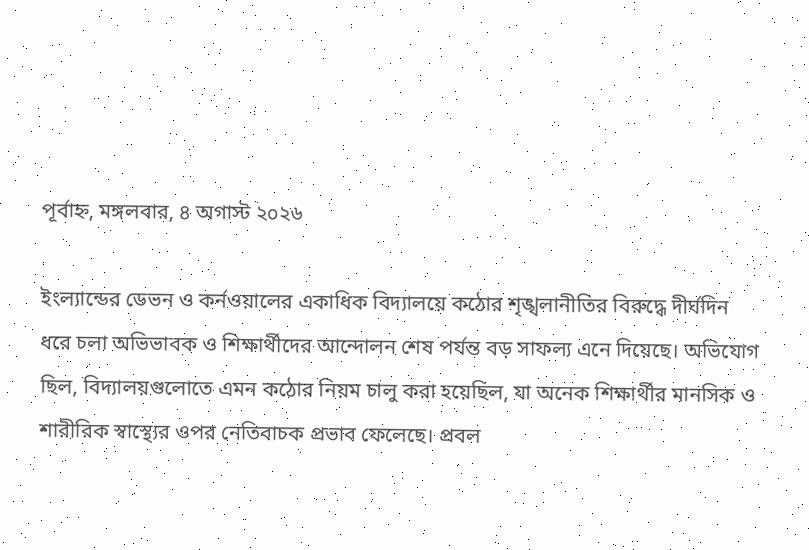পূর্বাহ্ন, মঙ্গলবার, ৪ অগাস্ট ২০২৬

ইংল্যান্ডের ডেভন ও কর্নওয়ালের একাধিক বিদ্যালয়ে কঠোর শৃঙ্খলানীতির বিরুদ্ধে দীর্ঘদিন ধরে চলা অভিভাবক ও শিক্ষার্থীদের আন্দোলন শেষ পর্যন্ত বড় সাফল্য এনে দিয়েছে। অভিযোগ ছিল, বিদ্যালয়গুলোতে এমন কঠোর নিয়ম চালু করা হয়েছিল, যা অনেক শিক্ষার্থীর মানসিক ও শারীরিক স্বাস্থ্যের ওপর নেতিবাচক প্রভাব ফেলেছে। প্রবল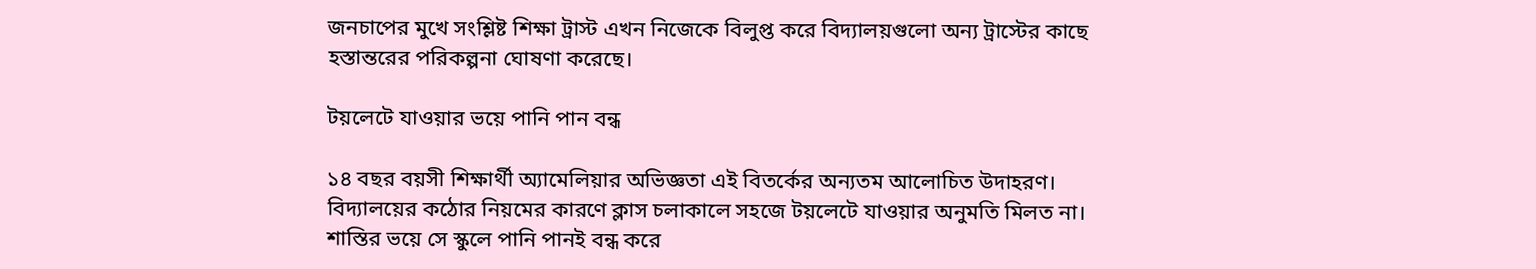জনচাপের মুখে সংশ্লিষ্ট শিক্ষা ট্রাস্ট এখন নিজেকে বিলুপ্ত করে বিদ্যালয়গুলো অন্য ট্রাস্টের কাছে হস্তান্তরের পরিকল্পনা ঘোষণা করেছে।

টয়লেটে যাওয়ার ভয়ে পানি পান বন্ধ

১৪ বছর বয়সী শিক্ষার্থী অ্যামেলিয়ার অভিজ্ঞতা এই বিতর্কের অন্যতম আলোচিত উদাহরণ। বিদ্যালয়ের কঠোর নিয়মের কারণে ক্লাস চলাকালে সহজে টয়লেটে যাওয়ার অনুমতি মিলত না। শাস্তির ভয়ে সে স্কুলে পানি পানই বন্ধ করে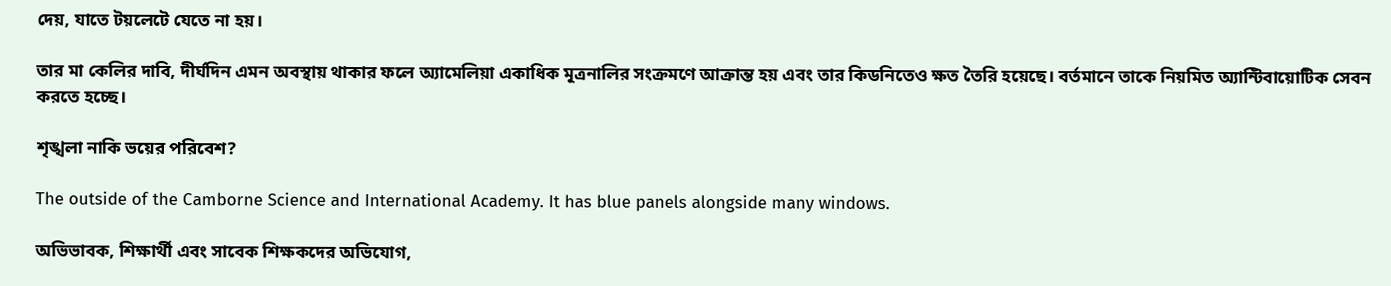দেয়, যাতে টয়লেটে যেতে না হয়।

তার মা কেলির দাবি, দীর্ঘদিন এমন অবস্থায় থাকার ফলে অ্যামেলিয়া একাধিক মূত্রনালির সংক্রমণে আক্রান্ত হয় এবং তার কিডনিতেও ক্ষত তৈরি হয়েছে। বর্তমানে তাকে নিয়মিত অ্যান্টিবায়োটিক সেবন করতে হচ্ছে।

শৃঙ্খলা নাকি ভয়ের পরিবেশ?

The outside of the Camborne Science and International Academy. It has blue panels alongside many windows.

অভিভাবক, শিক্ষার্থী এবং সাবেক শিক্ষকদের অভিযোগ,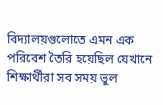বিদ্যালয়গুলোতে এমন এক পরিবেশ তৈরি হয়েছিল যেখানে শিক্ষার্থীরা সব সময় ভুল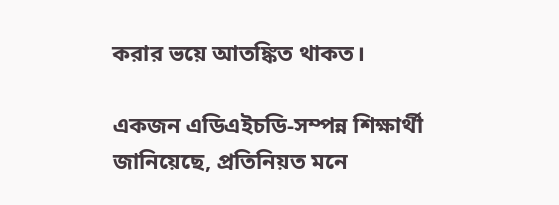করার ভয়ে আতঙ্কিত থাকত।

একজন এডিএইচডি-সম্পন্ন শিক্ষার্থী জানিয়েছে, প্রতিনিয়ত মনে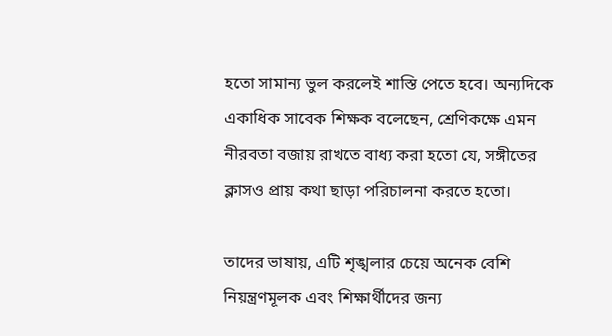হতো সামান্য ভুল করলেই শাস্তি পেতে হবে। অন্যদিকে একাধিক সাবেক শিক্ষক বলেছেন, শ্রেণিকক্ষে এমন নীরবতা বজায় রাখতে বাধ্য করা হতো যে, সঙ্গীতের ক্লাসও প্রায় কথা ছাড়া পরিচালনা করতে হতো।

তাদের ভাষায়, এটি শৃঙ্খলার চেয়ে অনেক বেশি নিয়ন্ত্রণমূলক এবং শিক্ষার্থীদের জন্য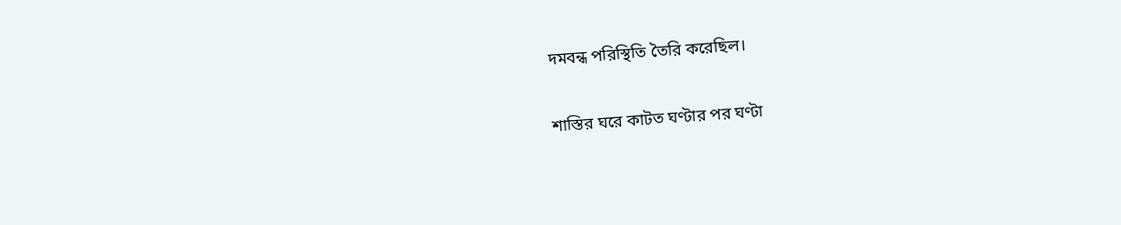দমবন্ধ পরিস্থিতি তৈরি করেছিল।

শাস্তির ঘরে কাটত ঘণ্টার পর ঘণ্টা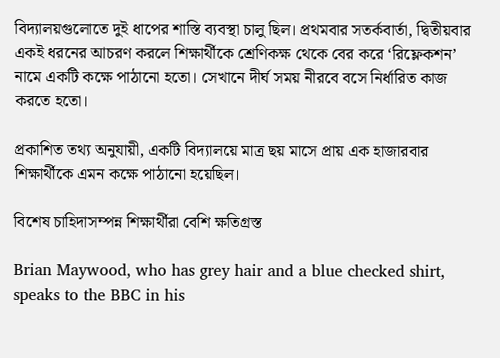বিদ্যালয়গুলোতে দুই ধাপের শাস্তি ব্যবস্থা চালু ছিল। প্রথমবার সতর্কবার্তা, দ্বিতীয়বার একই ধরনের আচরণ করলে শিক্ষার্থীকে শ্রেণিকক্ষ থেকে বের করে ‘রিফ্লেকশন’ নামে একটি কক্ষে পাঠানো হতো। সেখানে দীর্ঘ সময় নীরবে বসে নির্ধারিত কাজ করতে হতো।

প্রকাশিত তথ্য অনুযায়ী, একটি বিদ্যালয়ে মাত্র ছয় মাসে প্রায় এক হাজারবার শিক্ষার্থীকে এমন কক্ষে পাঠানো হয়েছিল।

বিশেষ চাহিদাসম্পন্ন শিক্ষার্থীরা বেশি ক্ষতিগ্রস্ত

Brian Maywood, who has grey hair and a blue checked shirt, speaks to the BBC in his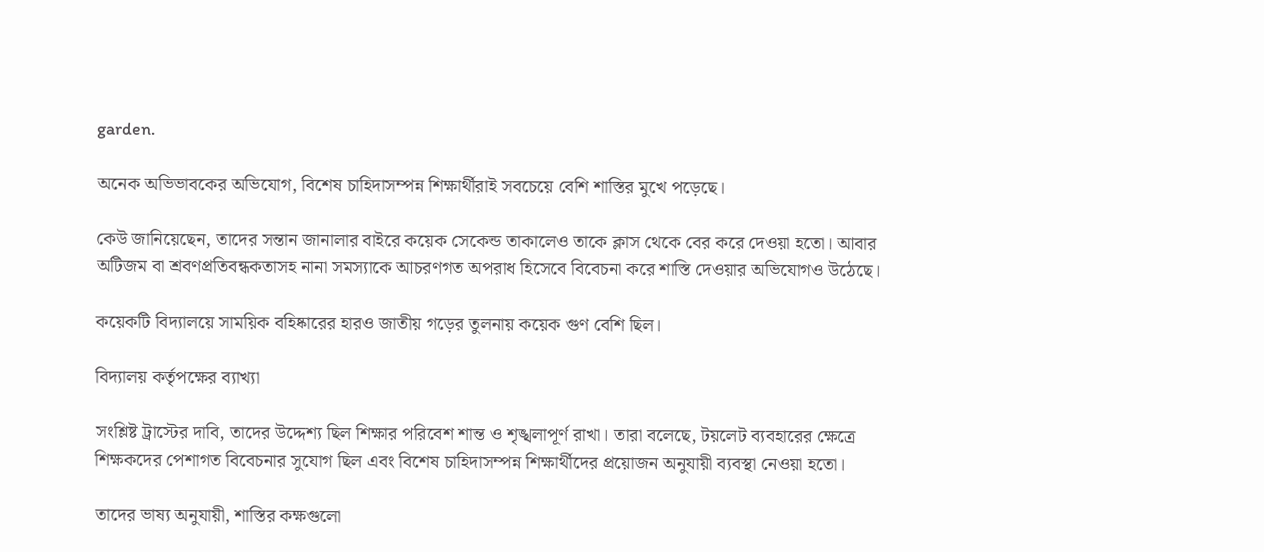garden.

অনেক অভিভাবকের অভিযোগ, বিশেষ চাহিদাসম্পন্ন শিক্ষার্থীরাই সবচেয়ে বেশি শাস্তির মুখে পড়েছে।

কেউ জানিয়েছেন, তাদের সন্তান জানালার বাইরে কয়েক সেকেন্ড তাকালেও তাকে ক্লাস থেকে বের করে দেওয়া হতো। আবার অটিজম বা শ্রবণপ্রতিবন্ধকতাসহ নানা সমস্যাকে আচরণগত অপরাধ হিসেবে বিবেচনা করে শাস্তি দেওয়ার অভিযোগও উঠেছে।

কয়েকটি বিদ্যালয়ে সাময়িক বহিষ্কারের হারও জাতীয় গড়ের তুলনায় কয়েক গুণ বেশি ছিল।

বিদ্যালয় কর্তৃপক্ষের ব্যাখ্যা

সংশ্লিষ্ট ট্রাস্টের দাবি, তাদের উদ্দেশ্য ছিল শিক্ষার পরিবেশ শান্ত ও শৃঙ্খলাপূর্ণ রাখা। তারা বলেছে, টয়লেট ব্যবহারের ক্ষেত্রে শিক্ষকদের পেশাগত বিবেচনার সুযোগ ছিল এবং বিশেষ চাহিদাসম্পন্ন শিক্ষার্থীদের প্রয়োজন অনুযায়ী ব্যবস্থা নেওয়া হতো।

তাদের ভাষ্য অনুযায়ী, শাস্তির কক্ষগুলো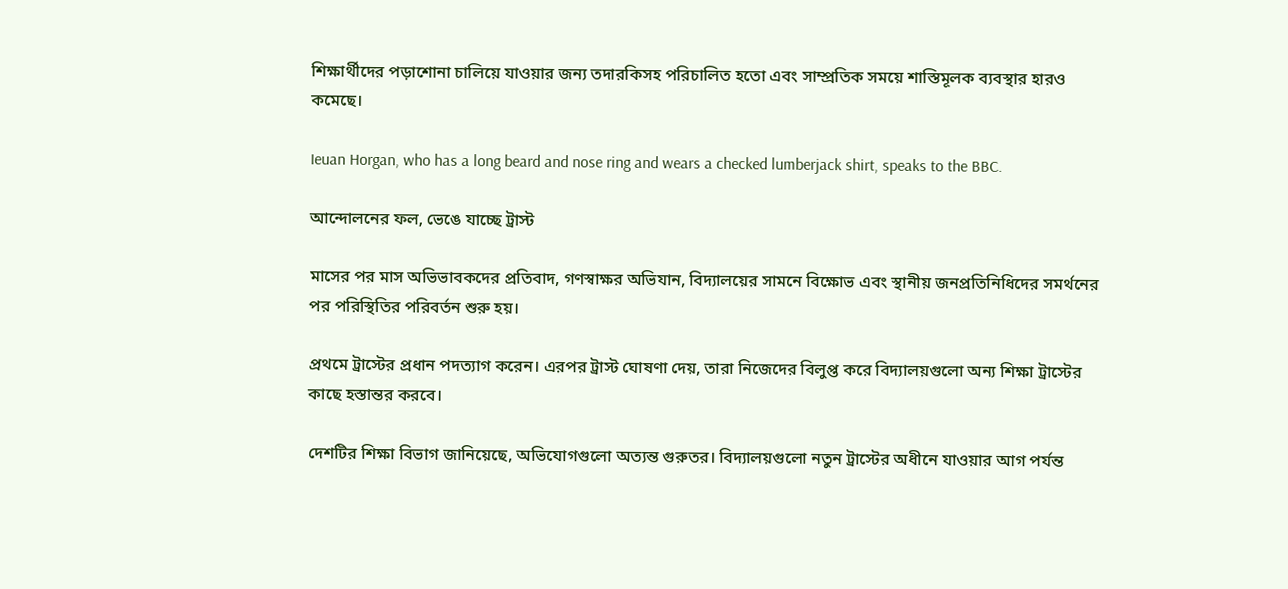শিক্ষার্থীদের পড়াশোনা চালিয়ে যাওয়ার জন্য তদারকিসহ পরিচালিত হতো এবং সাম্প্রতিক সময়ে শাস্তিমূলক ব্যবস্থার হারও কমেছে।

Ieuan Horgan, who has a long beard and nose ring and wears a checked lumberjack shirt, speaks to the BBC.

আন্দোলনের ফল, ভেঙে যাচ্ছে ট্রাস্ট

মাসের পর মাস অভিভাবকদের প্রতিবাদ, গণস্বাক্ষর অভিযান, বিদ্যালয়ের সামনে বিক্ষোভ এবং স্থানীয় জনপ্রতিনিধিদের সমর্থনের পর পরিস্থিতির পরিবর্তন শুরু হয়।

প্রথমে ট্রাস্টের প্রধান পদত্যাগ করেন। এরপর ট্রাস্ট ঘোষণা দেয়, তারা নিজেদের বিলুপ্ত করে বিদ্যালয়গুলো অন্য শিক্ষা ট্রাস্টের কাছে হস্তান্তর করবে।

দেশটির শিক্ষা বিভাগ জানিয়েছে, অভিযোগগুলো অত্যন্ত গুরুতর। বিদ্যালয়গুলো নতুন ট্রাস্টের অধীনে যাওয়ার আগ পর্যন্ত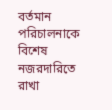বর্তমান পরিচালনাকে বিশেষ নজরদারিতে রাখা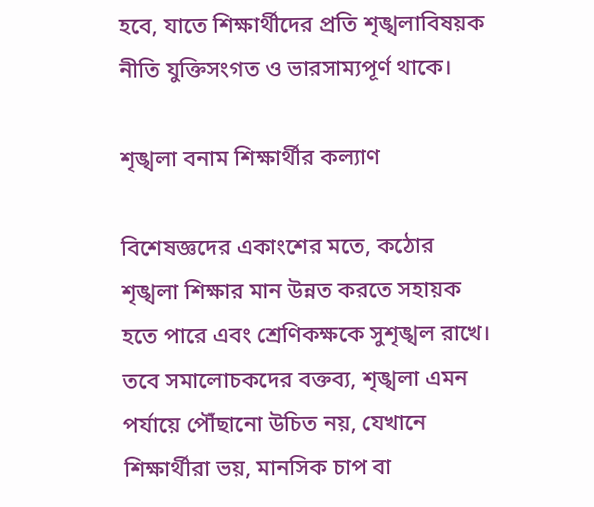হবে, যাতে শিক্ষার্থীদের প্রতি শৃঙ্খলাবিষয়ক নীতি যুক্তিসংগত ও ভারসাম্যপূর্ণ থাকে।

শৃঙ্খলা বনাম শিক্ষার্থীর কল্যাণ

বিশেষজ্ঞদের একাংশের মতে, কঠোর শৃঙ্খলা শিক্ষার মান উন্নত করতে সহায়ক হতে পারে এবং শ্রেণিকক্ষকে সুশৃঙ্খল রাখে। তবে সমালোচকদের বক্তব্য, শৃঙ্খলা এমন পর্যায়ে পৌঁছানো উচিত নয়, যেখানে শিক্ষার্থীরা ভয়, মানসিক চাপ বা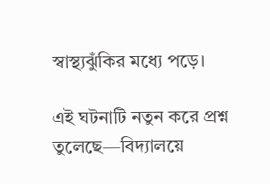স্বাস্থ্যঝুঁকির মধ্যে পড়ে।

এই ঘটনাটি নতুন করে প্রশ্ন তুলেছে—বিদ্যালয়ে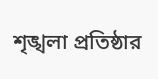শৃঙ্খলা প্রতিষ্ঠার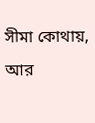সীমা কোথায়, আর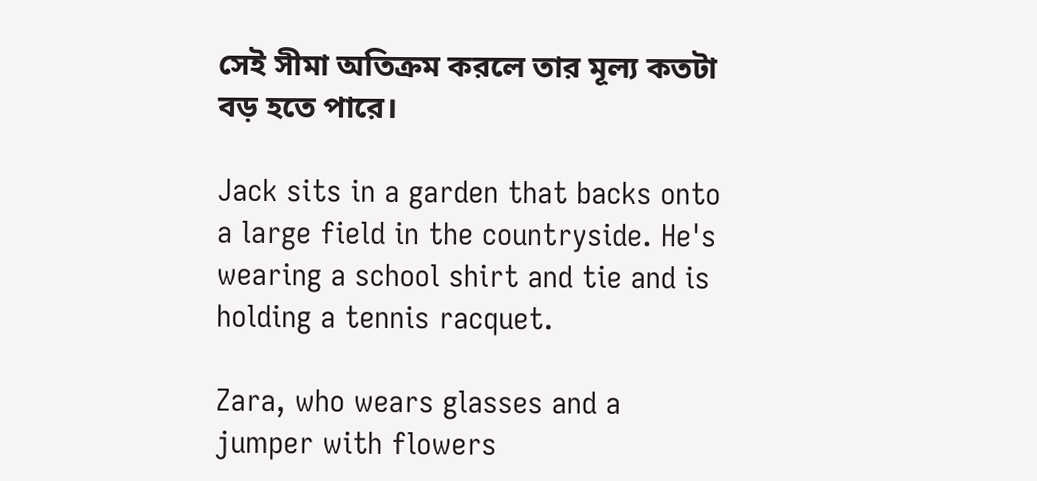সেই সীমা অতিক্রম করলে তার মূল্য কতটা বড় হতে পারে।

Jack sits in a garden that backs onto a large field in the countryside. He's wearing a school shirt and tie and is holding a tennis racquet.

Zara, who wears glasses and a jumper with flowers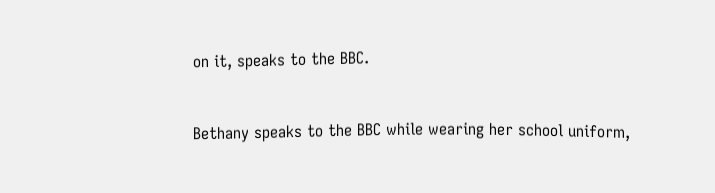on it, speaks to the BBC.



Bethany speaks to the BBC while wearing her school uniform,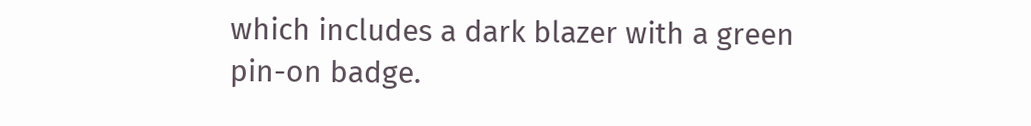which includes a dark blazer with a green pin-on badge.